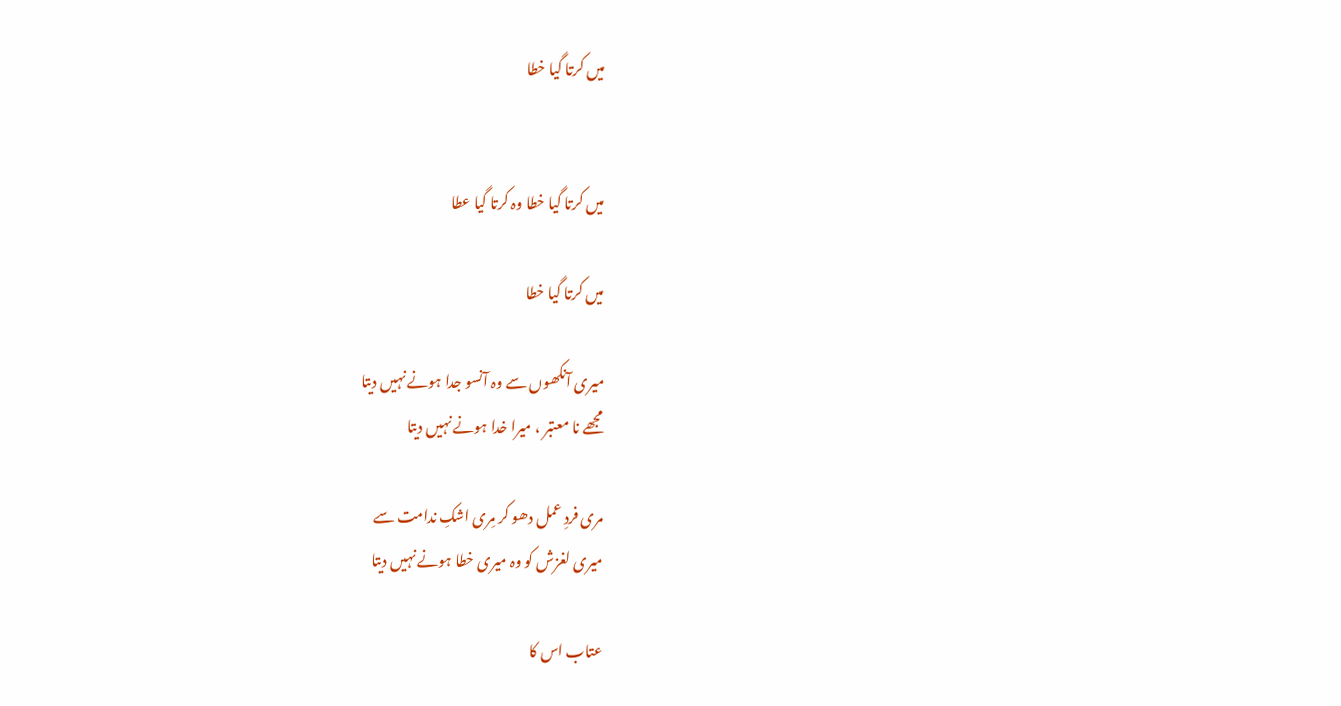میں کرتا گیا خطا


میں کرتا گیا خطا وہ کرتا گیا عطا

میں کرتا گیا خطا

میری آنکھوں سے وہ آنسو جدا ہونے نہیں دیتا
مجھے نا معتبر ، میرا خدا ہونے نہیں دیتا

مری فردِ عمل دھو کر مِری اشکِ ندامت سے
میری لغزش کو وہ میری خطا ہونے نہیں دیتا

عتاب اس کا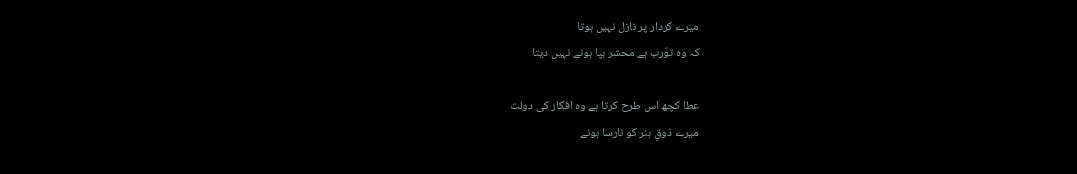میرے کردار پر نازل نہیں ہوتا
کہ وہ توّرب ہے محشر بپا ہونے نہیں دیتا

عطا کچھ اس طرح کرتا ہے وہ افکار کی دولت
میرے ذوقِ ہنر کو نارسا ہونے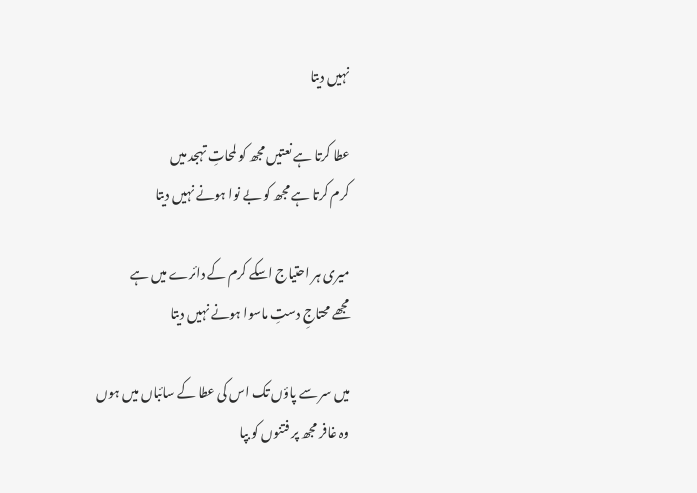نہیں دیتا

عطا کرتا ہے نعتیں‌ مجھ کو لمحاتِ تہجد میں
کرم کرتا ہے مجھ کو بے نوا ہونے نہیں دیتا

میری ہر احتیاج اسکے کرم کے دائرے میں ہے
مجھے محتاجِ دستِ ماسوا ہونے نہیں دیتا

میں سر سے پاؤں تک اس کی عطا کے سائباں میں ہوں
وہ غافر مجھ پر فتنوں کو بپا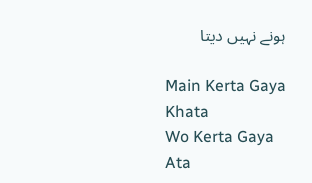ہونے نہیں‌ دیتا

Main Kerta Gaya Khata
Wo Kerta Gaya Ata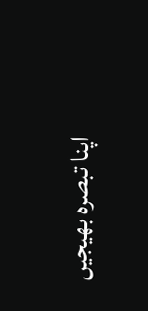اپنا تبصرہ بھیجیں